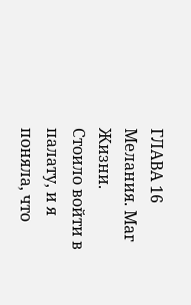ГЛАВА 16
Мелания. Маг Жизни.
Стоило войти в палату, и я поняла, что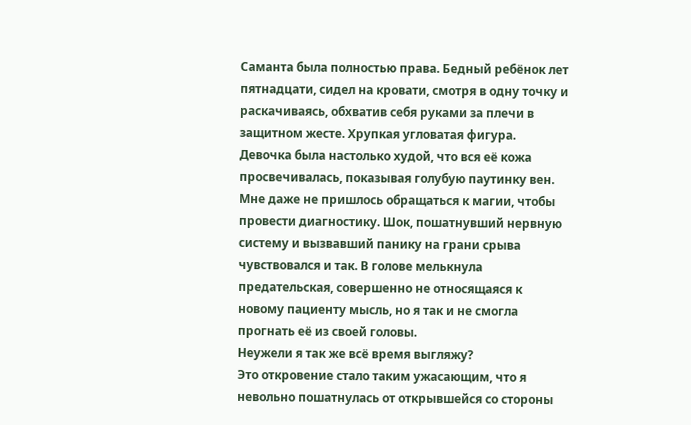Саманта была полностью права. Бедный ребёнок лет пятнадцати, сидел на кровати, смотря в одну точку и раскачиваясь, обхватив себя руками за плечи в защитном жесте. Хрупкая угловатая фигура. Девочка была настолько худой, что вся её кожа просвечивалась, показывая голубую паутинку вен. Мне даже не пришлось обращаться к магии, чтобы провести диагностику. Шок, пошатнувший нервную систему и вызвавший панику на грани срыва чувствовался и так. В голове мелькнула предательская, совершенно не относящаяся к новому пациенту мысль, но я так и не смогла прогнать её из своей головы.
Неужели я так же всё время выгляжу?
Это откровение стало таким ужасающим, что я невольно пошатнулась от открывшейся со стороны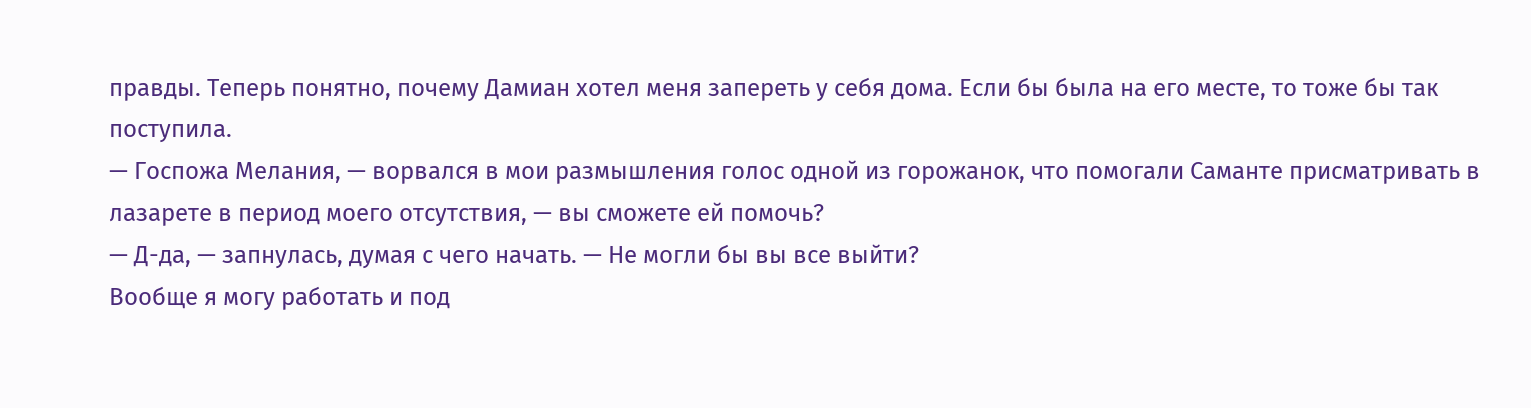правды. Теперь понятно, почему Дамиан хотел меня запереть у себя дома. Если бы была на его месте, то тоже бы так поступила.
— Госпожа Мелания, — ворвался в мои размышления голос одной из горожанок, что помогали Саманте присматривать в лазарете в период моего отсутствия, — вы сможете ей помочь?
— Д-да, — запнулась, думая с чего начать. — Не могли бы вы все выйти?
Вообще я могу работать и под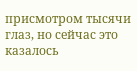присмотром тысячи глаз, но сейчас это казалось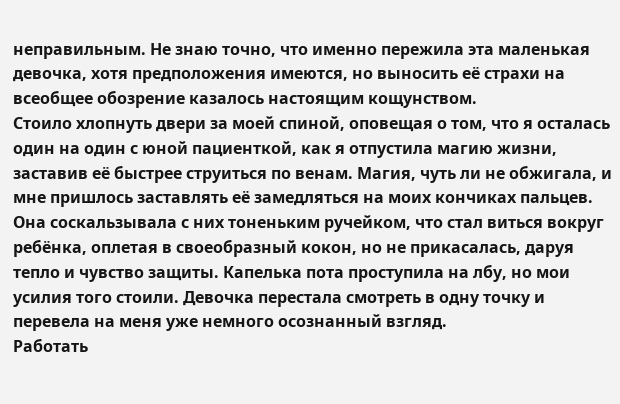неправильным. Не знаю точно, что именно пережила эта маленькая девочка, хотя предположения имеются, но выносить её страхи на всеобщее обозрение казалось настоящим кощунством.
Стоило хлопнуть двери за моей спиной, оповещая о том, что я осталась один на один с юной пациенткой, как я отпустила магию жизни, заставив её быстрее струиться по венам. Магия, чуть ли не обжигала, и мне пришлось заставлять её замедляться на моих кончиках пальцев. Она соскальзывала с них тоненьким ручейком, что стал виться вокруг ребёнка, оплетая в своеобразный кокон, но не прикасалась, даруя тепло и чувство защиты. Капелька пота проступила на лбу, но мои усилия того стоили. Девочка перестала смотреть в одну точку и перевела на меня уже немного осознанный взгляд.
Работать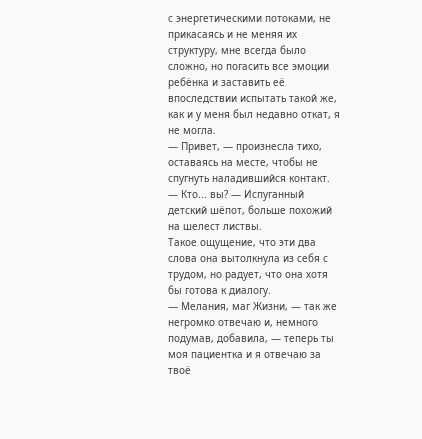с энергетическими потоками, не прикасаясь и не меняя их структуру, мне всегда было сложно, но погасить все эмоции ребёнка и заставить её впоследствии испытать такой же, как и у меня был недавно откат, я не могла.
— Привет, — произнесла тихо, оставаясь на месте, чтобы не спугнуть наладившийся контакт.
— Кто... вы? — Испуганный детский шёпот, больше похожий на шелест листвы.
Такое ощущение, что эти два слова она вытолкнула из себя с трудом, но радует, что она хотя бы готова к диалогу.
— Мелания, маг Жизни, — так же негромко отвечаю и, немного подумав, добавила, — теперь ты моя пациентка и я отвечаю за твоё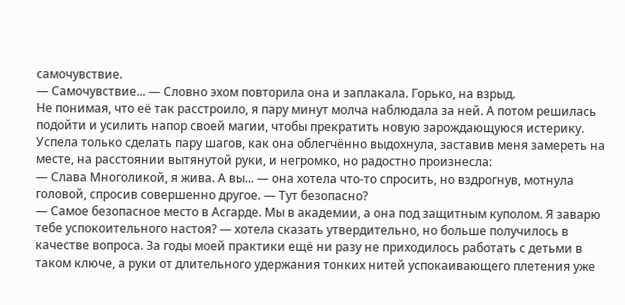самочувствие.
— Самочувствие... — Словно эхом повторила она и заплакала. Горько, на взрыд.
Не понимая, что её так расстроило, я пару минут молча наблюдала за ней. А потом решилась подойти и усилить напор своей магии, чтобы прекратить новую зарождающуюся истерику. Успела только сделать пару шагов, как она облегчённо выдохнула, заставив меня замереть на месте, на расстоянии вытянутой руки, и негромко, но радостно произнесла:
— Слава Многоликой, я жива. А вы... — она хотела что-то спросить, но вздрогнув, мотнула головой, спросив совершенно другое. — Тут безопасно?
— Самое безопасное место в Асгарде. Мы в академии, а она под защитным куполом. Я заварю тебе успокоительного настоя? — хотела сказать утвердительно, но больше получилось в качестве вопроса. За годы моей практики ещё ни разу не приходилось работать с детьми в таком ключе, а руки от длительного удержания тонких нитей успокаивающего плетения уже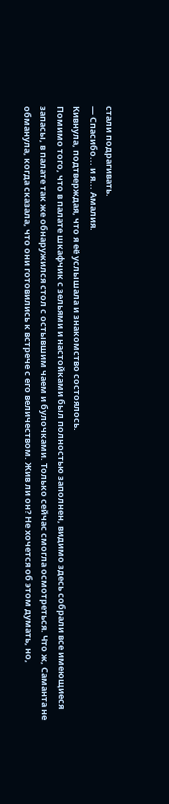стали подрагивать.
— Спасибо... и я... Амалия.
Кивнула, подтверждая, что я её услышала и знакомство состоялось.
Помимо того, что в палате шкафчик с зельями и настойками был полностью заполнен, видимо здесь собрали все имеющиеся запасы, в палате так же обнаружился стол с остывшим чаем и булочками. Только сейчас смогла осмотреться. Что ж, Саманта не обманула, когда сказала, что они готовились к встрече с его величеством. Жив ли он? Не хочется об этом думать, но,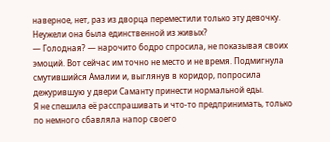наверное, нет, раз из дворца переместили только эту девочку. Неужели она была единственной из живых?
— Голодная? — нарочито бодро спросила, не показывая своих эмоций. Вот сейчас им точно не место и не время. Подмигнула смутившийся Амалии и, выглянув в коридор, попросила дежурившую у двери Саманту принести нормальной еды.
Я не спешила её расспрашивать и что-то предпринимать, только по немного сбавляла напор своего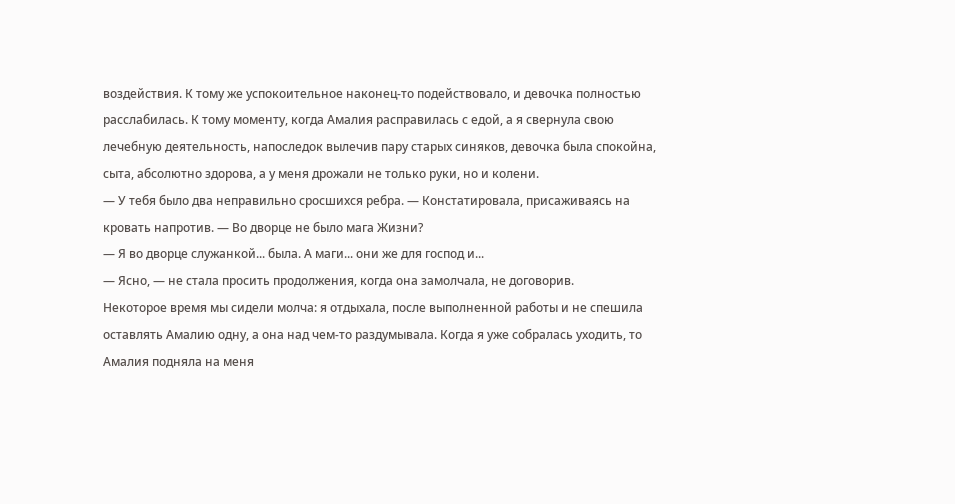воздействия. К тому же успокоительное наконец-то подействовало, и девочка полностью расслабилась. К тому моменту, когда Амалия расправилась с едой, а я свернула свою лечебную деятельность, напоследок вылечив пару старых синяков, девочка была спокойна, сыта, абсолютно здорова, а у меня дрожали не только руки, но и колени.
— У тебя было два неправильно сросшихся ребра. — Констатировала, присаживаясь на кровать напротив. — Во дворце не было мага Жизни?
— Я во дворце служанкой... была. А маги... они же для господ и...
— Ясно, — не стала просить продолжения, когда она замолчала, не договорив.
Некоторое время мы сидели молча: я отдыхала, после выполненной работы и не спешила оставлять Амалию одну, а она над чем-то раздумывала. Когда я уже собралась уходить, то Амалия подняла на меня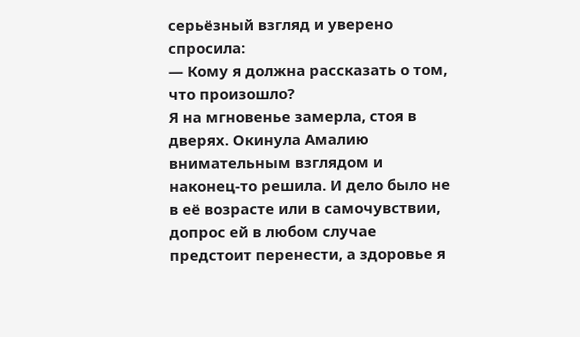серьёзный взгляд и уверено спросила:
— Кому я должна рассказать о том, что произошло?
Я на мгновенье замерла, стоя в дверях. Окинула Амалию внимательным взглядом и наконец-то решила. И дело было не в её возрасте или в самочувствии, допрос ей в любом случае предстоит перенести, а здоровье я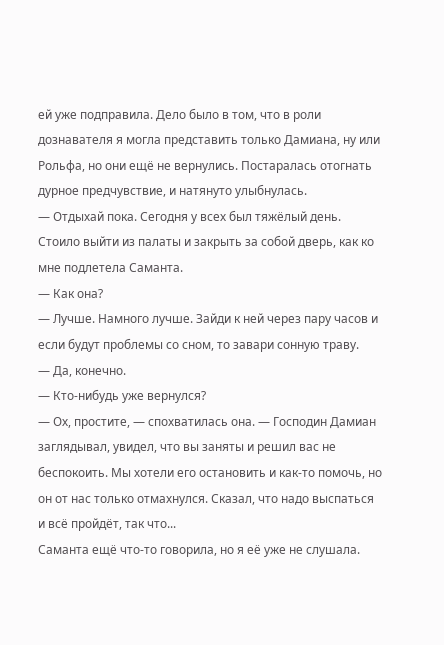ей уже подправила. Дело было в том, что в роли дознавателя я могла представить только Дамиана, ну или Рольфа, но они ещё не вернулись. Постаралась отогнать дурное предчувствие, и натянуто улыбнулась.
— Отдыхай пока. Сегодня у всех был тяжёлый день.
Стоило выйти из палаты и закрыть за собой дверь, как ко мне подлетела Саманта.
— Как она?
— Лучше. Намного лучше. Зайди к ней через пару часов и если будут проблемы со сном, то завари сонную траву.
— Да, конечно.
— Кто-нибудь уже вернулся?
— Ох, простите, — спохватилась она. — Господин Дамиан заглядывал, увидел, что вы заняты и решил вас не беспокоить. Мы хотели его остановить и как-то помочь, но он от нас только отмахнулся. Сказал, что надо выспаться и всё пройдёт, так что...
Саманта ещё что-то говорила, но я её уже не слушала.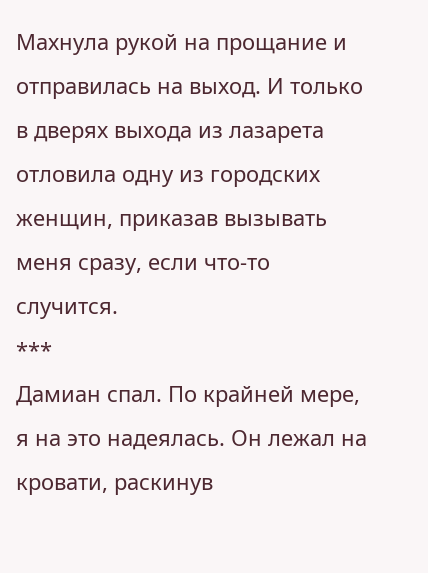Махнула рукой на прощание и отправилась на выход. И только в дверях выхода из лазарета отловила одну из городских женщин, приказав вызывать меня сразу, если что-то случится.
***
Дамиан спал. По крайней мере, я на это надеялась. Он лежал на кровати, раскинув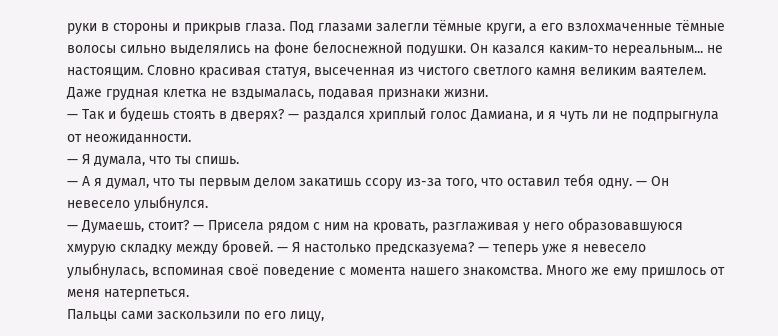руки в стороны и прикрыв глаза. Под глазами залегли тёмные круги, а его взлохмаченные тёмные волосы сильно выделялись на фоне белоснежной подушки. Он казался каким-то нереальным... не настоящим. Словно красивая статуя, высеченная из чистого светлого камня великим ваятелем. Даже грудная клетка не вздымалась, подавая признаки жизни.
— Так и будешь стоять в дверях? — раздался хриплый голос Дамиана, и я чуть ли не подпрыгнула от неожиданности.
— Я думала, что ты спишь.
— А я думал, что ты первым делом закатишь ссору из-за того, что оставил тебя одну. — Он невесело улыбнулся.
— Думаешь, стоит? — Присела рядом с ним на кровать, разглаживая у него образовавшуюся хмурую складку между бровей. — Я настолько предсказуема? — теперь уже я невесело улыбнулась, вспоминая своё поведение с момента нашего знакомства. Много же ему пришлось от меня натерпеться.
Пальцы сами заскользили по его лицу,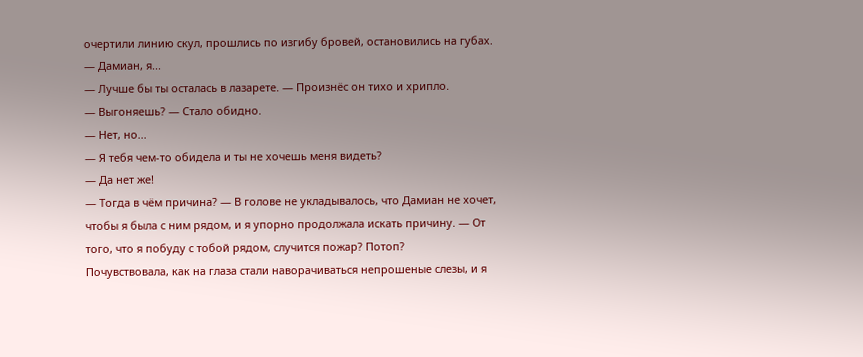очертили линию скул, прошлись по изгибу бровей, остановились на губах.
— Дамиан, я...
— Лучше бы ты осталась в лазарете. — Произнёс он тихо и хрипло.
— Выгоняешь? — Стало обидно.
— Нет, но...
— Я тебя чем-то обидела и ты не хочешь меня видеть?
— Да нет же!
— Тогда в чём причина? — В голове не укладывалось, что Дамиан не хочет, чтобы я была с ним рядом, и я упорно продолжала искать причину. — От того, что я побуду с тобой рядом, случится пожар? Потоп?
Почувствовала, как на глаза стали наворачиваться непрошеные слезы, и я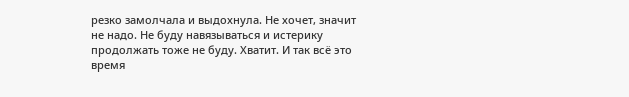резко замолчала и выдохнула. Не хочет, значит не надо. Не буду навязываться и истерику продолжать тоже не буду. Хватит. И так всё это время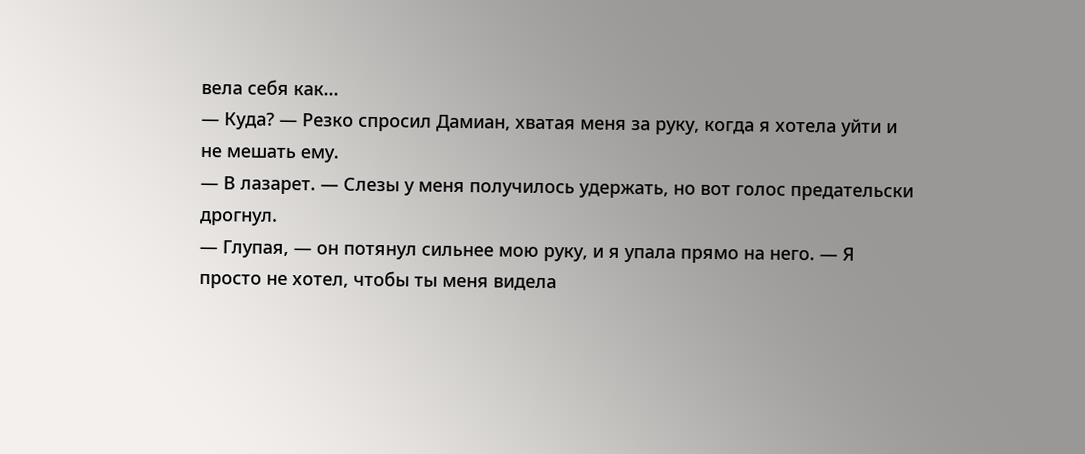вела себя как...
— Куда? — Резко спросил Дамиан, хватая меня за руку, когда я хотела уйти и не мешать ему.
— В лазарет. — Слезы у меня получилось удержать, но вот голос предательски дрогнул.
— Глупая, — он потянул сильнее мою руку, и я упала прямо на него. — Я просто не хотел, чтобы ты меня видела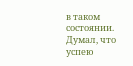в таком состоянии. Думал, что успею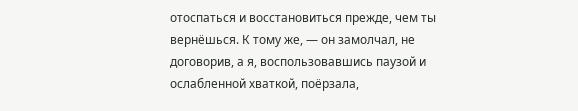отоспаться и восстановиться прежде, чем ты вернёшься. К тому же, — он замолчал, не договорив, а я, воспользовавшись паузой и ослабленной хваткой, поёрзала,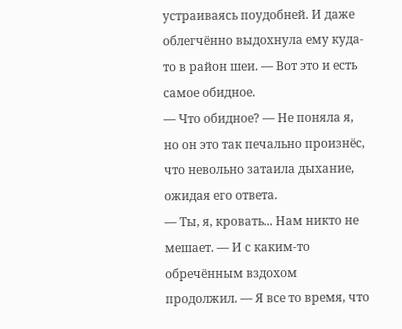устраиваясь поудобней. И даже облегчённо выдохнула ему куда-то в район шеи. — Вот это и есть самое обидное.
— Что обидное? — Не поняла я, но он это так печально произнёс, что невольно затаила дыхание, ожидая его ответа.
— Ты, я, кровать... Нам никто не мешает. — И с каким-то обречённым вздохом продолжил. — Я все то время, что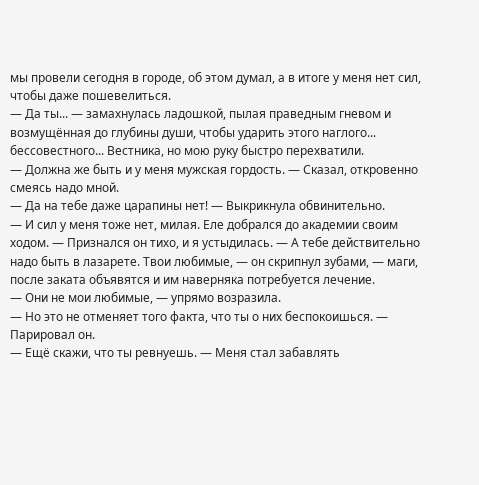мы провели сегодня в городе, об этом думал, а в итоге у меня нет сил, чтобы даже пошевелиться.
— Да ты... — замахнулась ладошкой, пылая праведным гневом и возмущённая до глубины души, чтобы ударить этого наглого... бессовестного... Вестника, но мою руку быстро перехватили.
— Должна же быть и у меня мужская гордость. — Сказал, откровенно смеясь надо мной.
— Да на тебе даже царапины нет! — Выкрикнула обвинительно.
— И сил у меня тоже нет, милая. Еле добрался до академии своим ходом. — Признался он тихо, и я устыдилась. — А тебе действительно надо быть в лазарете. Твои любимые, — он скрипнул зубами, — маги, после заката объявятся и им наверняка потребуется лечение.
— Они не мои любимые, — упрямо возразила.
— Но это не отменяет того факта, что ты о них беспокоишься. — Парировал он.
— Ещё скажи, что ты ревнуешь. — Меня стал забавлять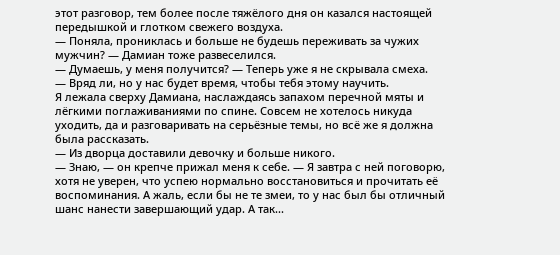этот разговор, тем более после тяжёлого дня он казался настоящей передышкой и глотком свежего воздуха.
— Поняла, прониклась и больше не будешь переживать за чужих мужчин? — Дамиан тоже развеселился.
— Думаешь, у меня получится? — Теперь уже я не скрывала смеха.
— Вряд ли, но у нас будет время, чтобы тебя этому научить.
Я лежала сверху Дамиана, наслаждаясь запахом перечной мяты и лёгкими поглаживаниями по спине. Совсем не хотелось никуда уходить, да и разговаривать на серьёзные темы, но всё же я должна была рассказать.
— Из дворца доставили девочку и больше никого.
— Знаю, — он крепче прижал меня к себе. — Я завтра с ней поговорю, хотя не уверен, что успею нормально восстановиться и прочитать её воспоминания. А жаль, если бы не те змеи, то у нас был бы отличный шанс нанести завершающий удар. А так...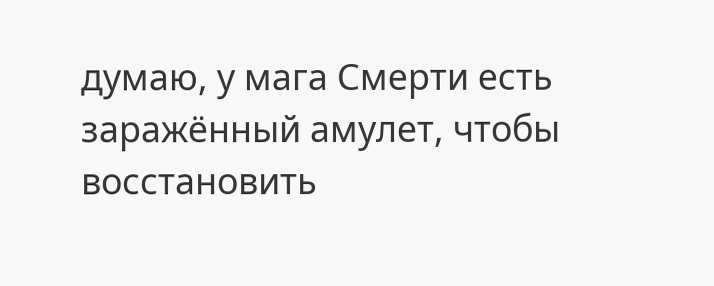думаю, у мага Смерти есть заражённый амулет, чтобы восстановить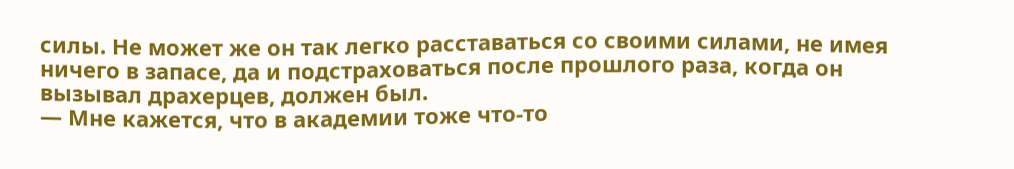силы. Не может же он так легко расставаться со своими силами, не имея ничего в запасе, да и подстраховаться после прошлого раза, когда он вызывал драхерцев, должен был.
— Мне кажется, что в академии тоже что-то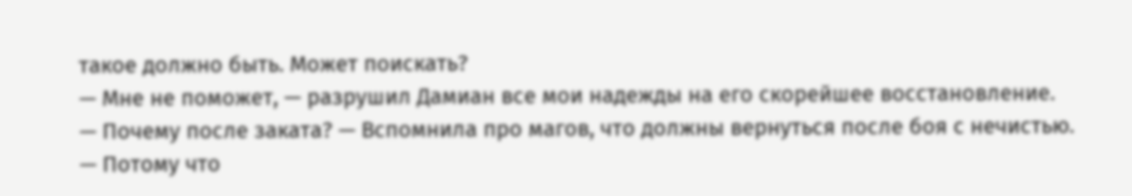такое должно быть. Может поискать?
— Мне не поможет, — разрушил Дамиан все мои надежды на его скорейшее восстановление.
— Почему после заката? — Вспомнила про магов, что должны вернуться после боя с нечистью.
— Потому что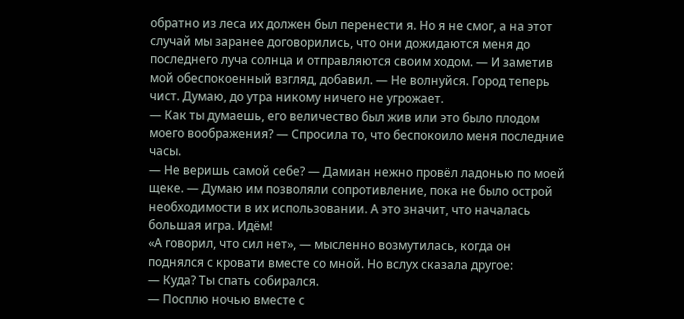обратно из леса их должен был перенести я. Но я не смог, а на этот случай мы заранее договорились, что они дожидаются меня до последнего луча солнца и отправляются своим ходом. — И заметив мой обеспокоенный взгляд, добавил. — Не волнуйся. Город теперь чист. Думаю, до утра никому ничего не угрожает.
— Как ты думаешь, его величество был жив или это было плодом моего воображения? — Спросила то, что беспокоило меня последние часы.
— Не веришь самой себе? — Дамиан нежно провёл ладонью по моей щеке. — Думаю им позволяли сопротивление, пока не было острой необходимости в их использовании. А это значит, что началась большая игра. Идём!
«А говорил, что сил нет», — мысленно возмутилась, когда он поднялся с кровати вместе со мной. Но вслух сказала другое:
— Куда? Ты спать собирался.
— Посплю ночью вместе с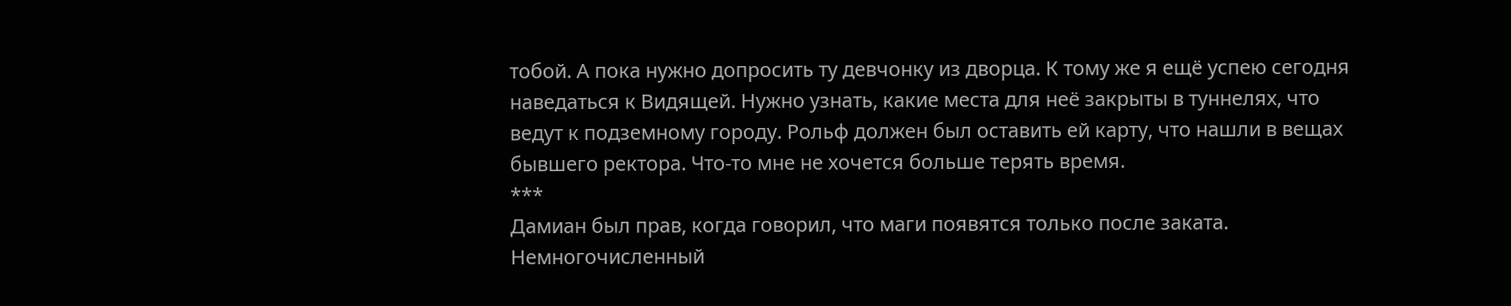тобой. А пока нужно допросить ту девчонку из дворца. К тому же я ещё успею сегодня наведаться к Видящей. Нужно узнать, какие места для неё закрыты в туннелях, что ведут к подземному городу. Рольф должен был оставить ей карту, что нашли в вещах бывшего ректора. Что-то мне не хочется больше терять время.
***
Дамиан был прав, когда говорил, что маги появятся только после заката. Немногочисленный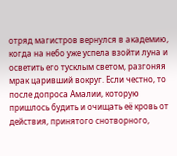отряд магистров вернулся в академию, когда на небо уже успела взойти луна и осветить его тусклым светом, разгоняя мрак царивший вокруг. Если честно, то после допроса Амалии, которую пришлось будить и очищать её кровь от действия, принятого снотворного,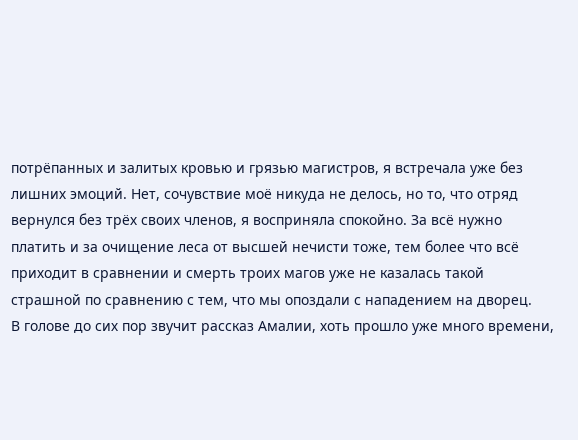потрёпанных и залитых кровью и грязью магистров, я встречала уже без лишних эмоций. Нет, сочувствие моё никуда не делось, но то, что отряд вернулся без трёх своих членов, я восприняла спокойно. За всё нужно платить и за очищение леса от высшей нечисти тоже, тем более что всё приходит в сравнении и смерть троих магов уже не казалась такой страшной по сравнению с тем, что мы опоздали с нападением на дворец.
В голове до сих пор звучит рассказ Амалии, хоть прошло уже много времени,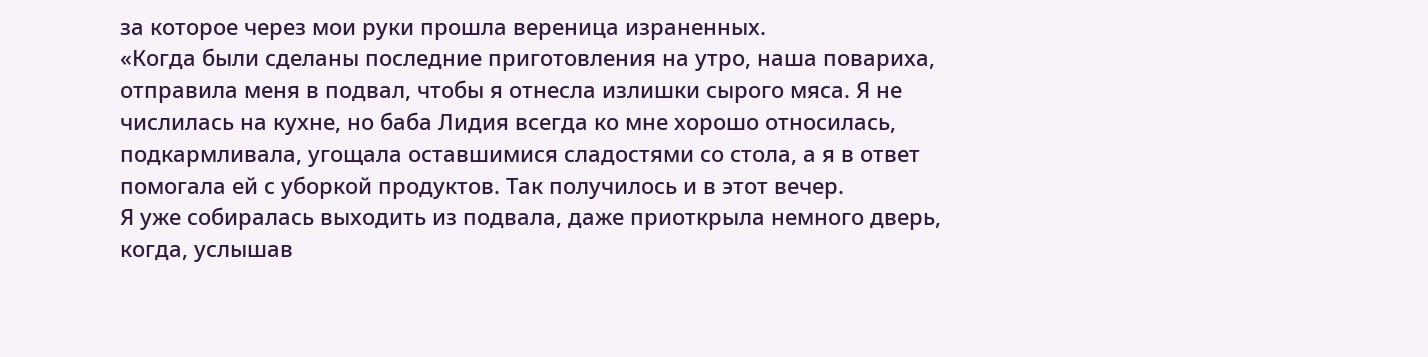за которое через мои руки прошла вереница израненных.
«Когда были сделаны последние приготовления на утро, наша повариха, отправила меня в подвал, чтобы я отнесла излишки сырого мяса. Я не числилась на кухне, но баба Лидия всегда ко мне хорошо относилась, подкармливала, угощала оставшимися сладостями со стола, а я в ответ помогала ей с уборкой продуктов. Так получилось и в этот вечер.
Я уже собиралась выходить из подвала, даже приоткрыла немного дверь, когда, услышав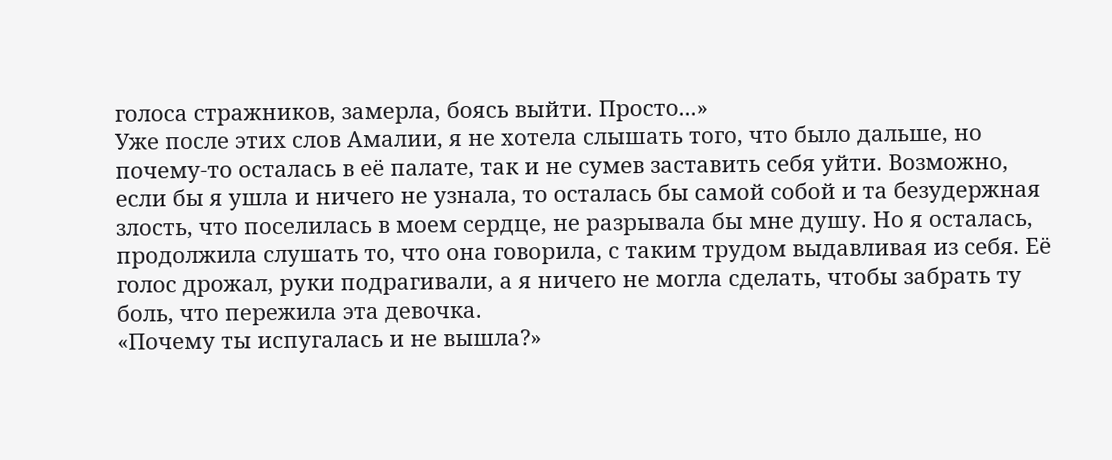голоса стражников, замерла, боясь выйти. Просто...»
Уже после этих слов Амалии, я не хотела слышать того, что было дальше, но почему-то осталась в её палате, так и не сумев заставить себя уйти. Возможно, если бы я ушла и ничего не узнала, то осталась бы самой собой и та безудержная злость, что поселилась в моем сердце, не разрывала бы мне душу. Но я осталась, продолжила слушать то, что она говорила, с таким трудом выдавливая из себя. Её голос дрожал, руки подрагивали, а я ничего не могла сделать, чтобы забрать ту боль, что пережила эта девочка.
«Почему ты испугалась и не вышла?»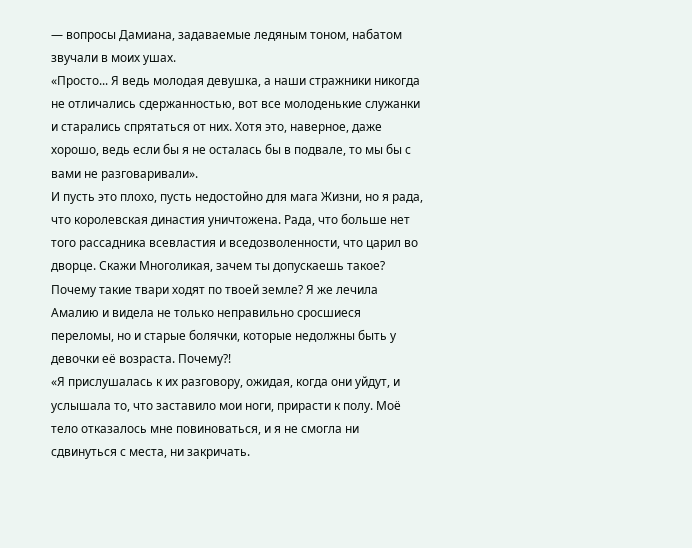— вопросы Дамиана, задаваемые ледяным тоном, набатом звучали в моих ушах.
«Просто... Я ведь молодая девушка, а наши стражники никогда не отличались сдержанностью, вот все молоденькие служанки и старались спрятаться от них. Хотя это, наверное, даже хорошо, ведь если бы я не осталась бы в подвале, то мы бы с вами не разговаривали».
И пусть это плохо, пусть недостойно для мага Жизни, но я рада, что королевская династия уничтожена. Рада, что больше нет того рассадника всевластия и вседозволенности, что царил во дворце. Скажи Многоликая, зачем ты допускаешь такое? Почему такие твари ходят по твоей земле? Я же лечила Амалию и видела не только неправильно сросшиеся переломы, но и старые болячки, которые недолжны быть у девочки её возраста. Почему?!
«Я прислушалась к их разговору, ожидая, когда они уйдут, и услышала то, что заставило мои ноги, прирасти к полу. Моё тело отказалось мне повиноваться, и я не смогла ни сдвинуться с места, ни закричать.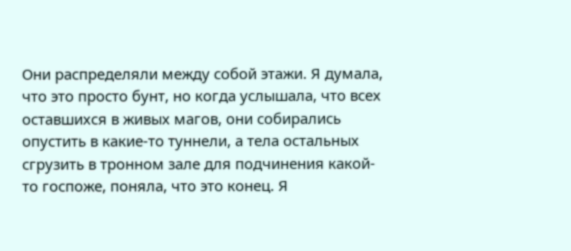Они распределяли между собой этажи. Я думала, что это просто бунт, но когда услышала, что всех оставшихся в живых магов, они собирались опустить в какие-то туннели, а тела остальных сгрузить в тронном зале для подчинения какой-то госпоже, поняла, что это конец. Я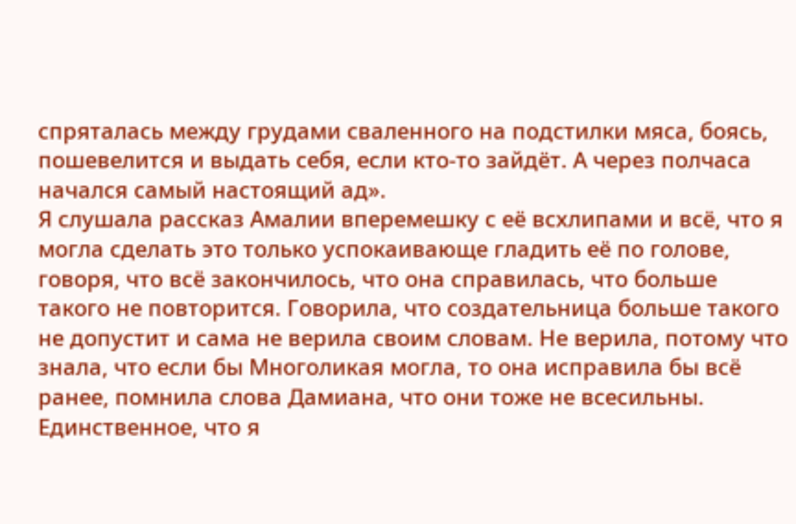спряталась между грудами сваленного на подстилки мяса, боясь, пошевелится и выдать себя, если кто-то зайдёт. А через полчаса начался самый настоящий ад».
Я слушала рассказ Амалии вперемешку с её всхлипами и всё, что я могла сделать это только успокаивающе гладить её по голове, говоря, что всё закончилось, что она справилась, что больше такого не повторится. Говорила, что создательница больше такого не допустит и сама не верила своим словам. Не верила, потому что знала, что если бы Многоликая могла, то она исправила бы всё ранее, помнила слова Дамиана, что они тоже не всесильны. Единственное, что я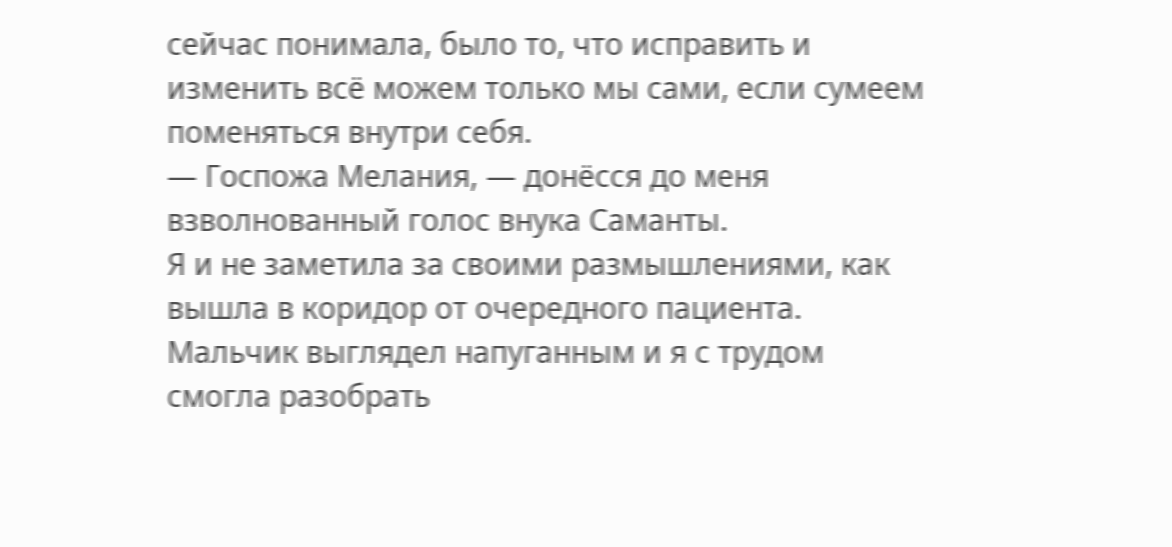сейчас понимала, было то, что исправить и изменить всё можем только мы сами, если сумеем поменяться внутри себя.
— Госпожа Мелания, — донёсся до меня взволнованный голос внука Саманты.
Я и не заметила за своими размышлениями, как вышла в коридор от очередного пациента. Мальчик выглядел напуганным и я с трудом смогла разобрать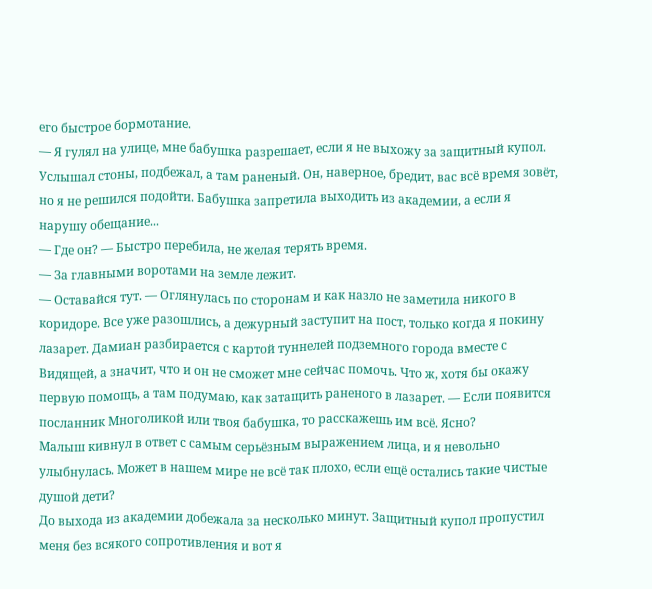его быстрое бормотание.
— Я гулял на улице, мне бабушка разрешает, если я не выхожу за защитный купол. Услышал стоны, подбежал, а там раненый. Он, наверное, бредит, вас всё время зовёт, но я не решился подойти. Бабушка запретила выходить из академии, а если я нарушу обещание...
— Где он? — Быстро перебила, не желая терять время.
— За главными воротами на земле лежит.
— Оставайся тут. — Оглянулась по сторонам и как назло не заметила никого в коридоре. Все уже разошлись, а дежурный заступит на пост, только когда я покину лазарет. Дамиан разбирается с картой туннелей подземного города вместе с Видящей, а значит, что и он не сможет мне сейчас помочь. Что ж, хотя бы окажу первую помощь, а там подумаю, как затащить раненого в лазарет. — Если появится посланник Многоликой или твоя бабушка, то расскажешь им всё. Ясно?
Малыш кивнул в ответ с самым серьёзным выражением лица, и я невольно улыбнулась. Может в нашем мире не всё так плохо, если ещё остались такие чистые душой дети?
До выхода из академии добежала за несколько минут. Защитный купол пропустил меня без всякого сопротивления и вот я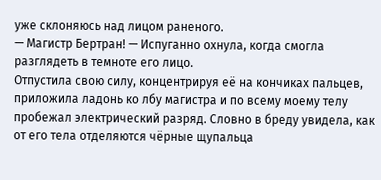уже склоняюсь над лицом раненого.
— Магистр Бертран! — Испуганно охнула, когда смогла разглядеть в темноте его лицо.
Отпустила свою силу, концентрируя её на кончиках пальцев, приложила ладонь ко лбу магистра и по всему моему телу пробежал электрический разряд. Словно в бреду увидела, как от его тела отделяются чёрные щупальца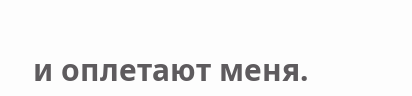и оплетают меня.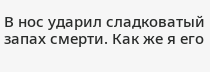В нос ударил сладковатый запах смерти. Как же я его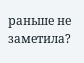раньше не заметила?